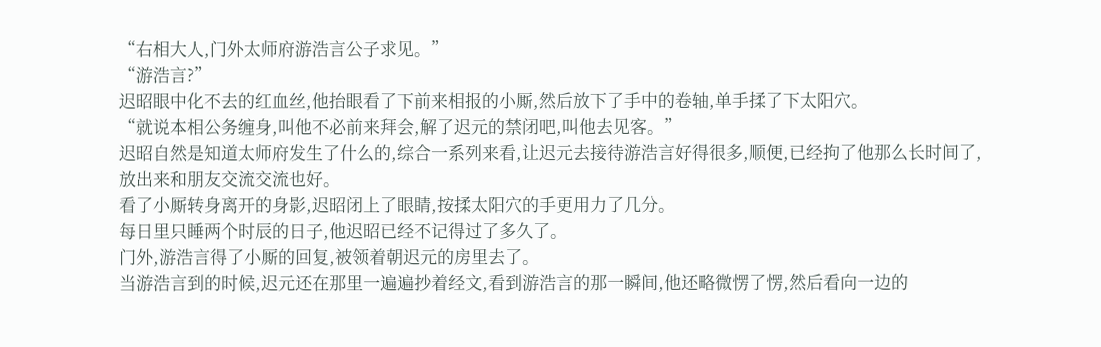“右相大人,门外太师府游浩言公子求见。”
“游浩言?”
迟昭眼中化不去的红血丝,他抬眼看了下前来相报的小厮,然后放下了手中的卷轴,单手揉了下太阳穴。
“就说本相公务缠身,叫他不必前来拜会,解了迟元的禁闭吧,叫他去见客。”
迟昭自然是知道太师府发生了什么的,综合一系列来看,让迟元去接待游浩言好得很多,顺便,已经拘了他那么长时间了,放出来和朋友交流交流也好。
看了小厮转身离开的身影,迟昭闭上了眼睛,按揉太阳穴的手更用力了几分。
每日里只睡两个时辰的日子,他迟昭已经不记得过了多久了。
门外,游浩言得了小厮的回复,被领着朝迟元的房里去了。
当游浩言到的时候,迟元还在那里一遍遍抄着经文,看到游浩言的那一瞬间,他还略微愣了愣,然后看向一边的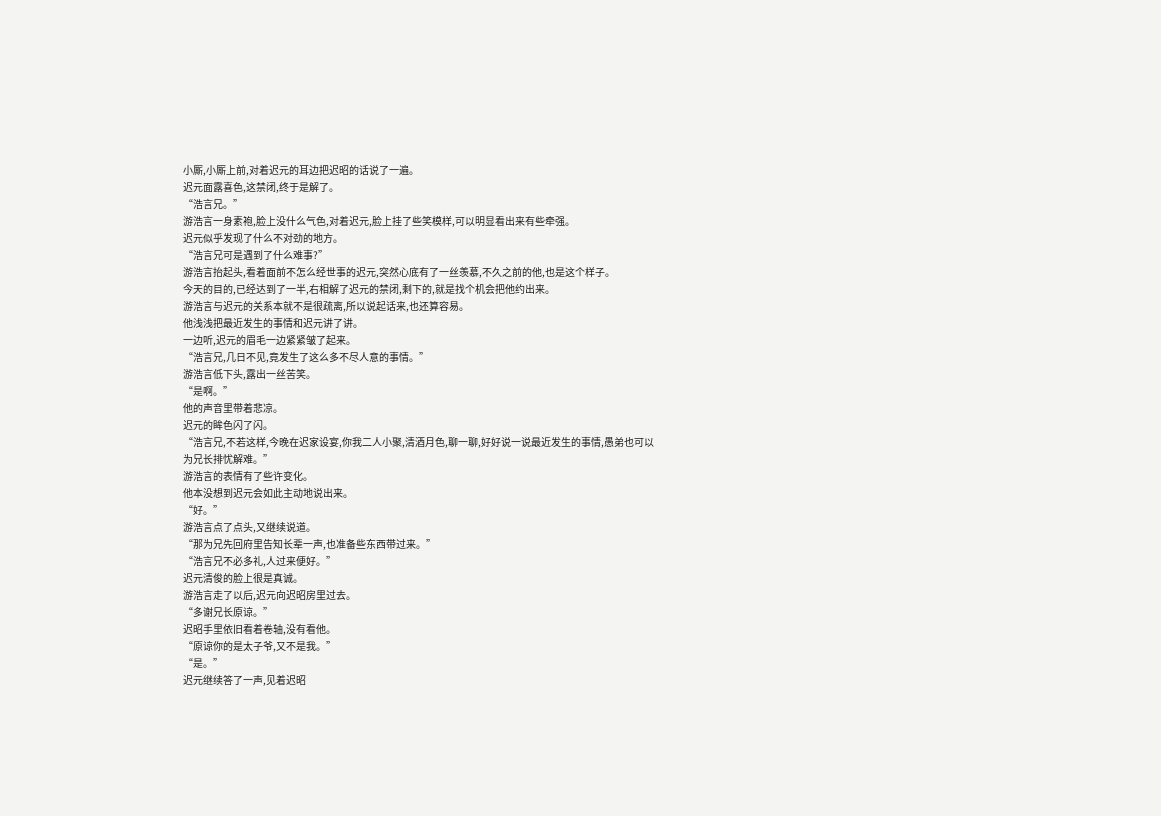小厮,小厮上前,对着迟元的耳边把迟昭的话说了一遍。
迟元面露喜色,这禁闭,终于是解了。
“浩言兄。”
游浩言一身素袍,脸上没什么气色,对着迟元,脸上挂了些笑模样,可以明显看出来有些牵强。
迟元似乎发现了什么不对劲的地方。
“浩言兄可是遇到了什么难事?”
游浩言抬起头,看着面前不怎么经世事的迟元,突然心底有了一丝羡慕,不久之前的他,也是这个样子。
今天的目的,已经达到了一半,右相解了迟元的禁闭,剩下的,就是找个机会把他约出来。
游浩言与迟元的关系本就不是很疏离,所以说起话来,也还算容易。
他浅浅把最近发生的事情和迟元讲了讲。
一边听,迟元的眉毛一边紧紧皱了起来。
“浩言兄,几日不见,竟发生了这么多不尽人意的事情。”
游浩言低下头,露出一丝苦笑。
“是啊。”
他的声音里带着悲凉。
迟元的眸色闪了闪。
“浩言兄,不若这样,今晚在迟家设宴,你我二人小聚,清酒月色,聊一聊,好好说一说最近发生的事情,愚弟也可以为兄长排忧解难。”
游浩言的表情有了些许变化。
他本没想到迟元会如此主动地说出来。
“好。”
游浩言点了点头,又继续说道。
“那为兄先回府里告知长辈一声,也准备些东西带过来。”
“浩言兄不必多礼,人过来便好。”
迟元清俊的脸上很是真诚。
游浩言走了以后,迟元向迟昭房里过去。
“多谢兄长原谅。”
迟昭手里依旧看着卷轴,没有看他。
“原谅你的是太子爷,又不是我。”
“是。”
迟元继续答了一声,见着迟昭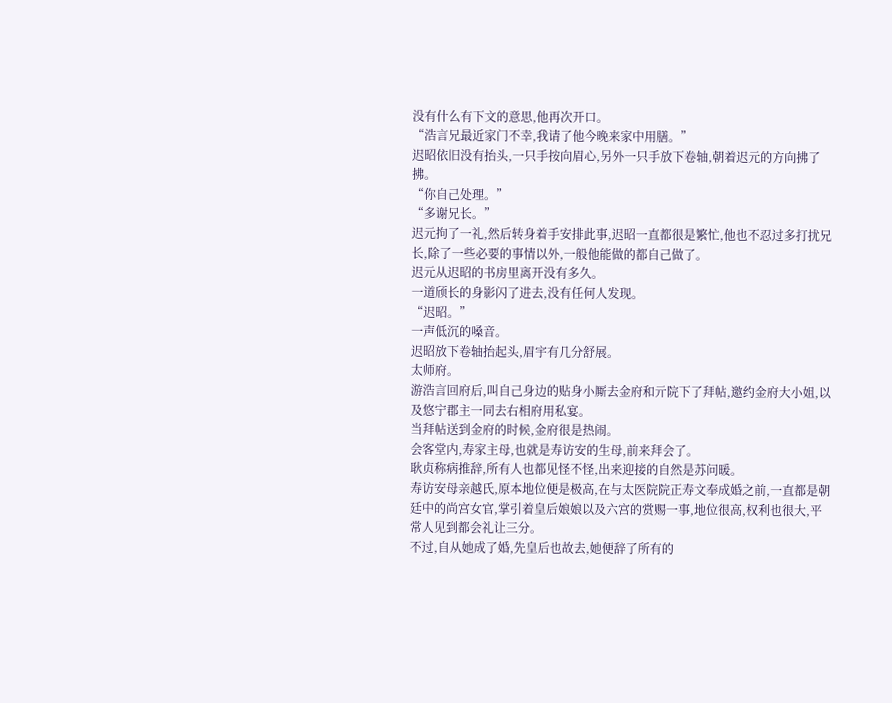没有什么有下文的意思,他再次开口。
“浩言兄最近家门不幸,我请了他今晚来家中用膳。”
迟昭依旧没有抬头,一只手按向眉心,另外一只手放下卷轴,朝着迟元的方向拂了拂。
“你自己处理。”
“多谢兄长。”
迟元拘了一礼,然后转身着手安排此事,迟昭一直都很是繁忙,他也不忍过多打扰兄长,除了一些必要的事情以外,一般他能做的都自己做了。
迟元从迟昭的书房里离开没有多久。
一道颀长的身影闪了进去,没有任何人发现。
“迟昭。”
一声低沉的嗓音。
迟昭放下卷轴抬起头,眉宇有几分舒展。
太师府。
游浩言回府后,叫自己身边的贴身小厮去金府和亓院下了拜帖,邀约金府大小姐,以及悠宁郡主一同去右相府用私宴。
当拜帖送到金府的时候,金府很是热闹。
会客堂内,寿家主母,也就是寿访安的生母,前来拜会了。
耿贞称病推辞,所有人也都见怪不怪,出来迎接的自然是苏问暖。
寿访安母亲越氏,原本地位便是极高,在与太医院院正寿文奉成婚之前,一直都是朝廷中的尚宫女官,掌引着皇后娘娘以及六宫的赏赐一事,地位很高,权利也很大,平常人见到都会礼让三分。
不过,自从她成了婚,先皇后也故去,她便辞了所有的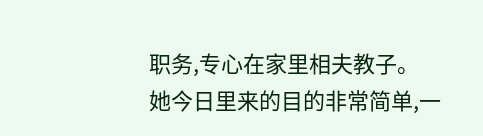职务,专心在家里相夫教子。
她今日里来的目的非常简单,一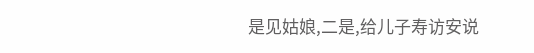是见姑娘,二是,给儿子寿访安说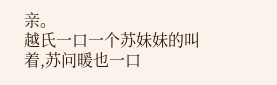亲。
越氏一口一个苏妹妹的叫着,苏问暖也一口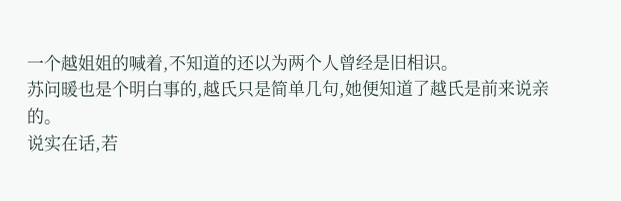一个越姐姐的喊着,不知道的还以为两个人曾经是旧相识。
苏问暖也是个明白事的,越氏只是简单几句,她便知道了越氏是前来说亲的。
说实在话,若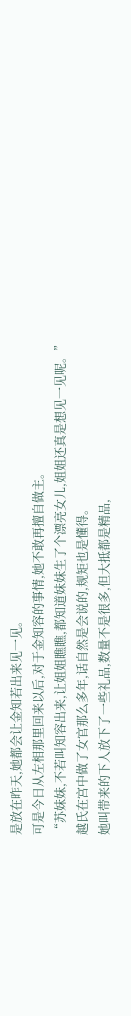是放在昨天,她都会让金知若出来见一见。
可是今日从左相那里回来以后,对于金知容的事情,她不敢再擅自做主。
“苏妹妹,不若叫知容出来,让姐姐瞧瞧,都知道妹妹生了个漂亮女儿,姐姐还真是想见一见呢。”
越氏在宫中做了女官那么多年,话自然是会说的,规矩也是懂得。
她叫带来的下人放下了一些礼品,数量不是很多,但大抵都是精品,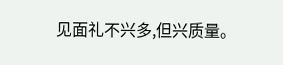见面礼不兴多,但兴质量。